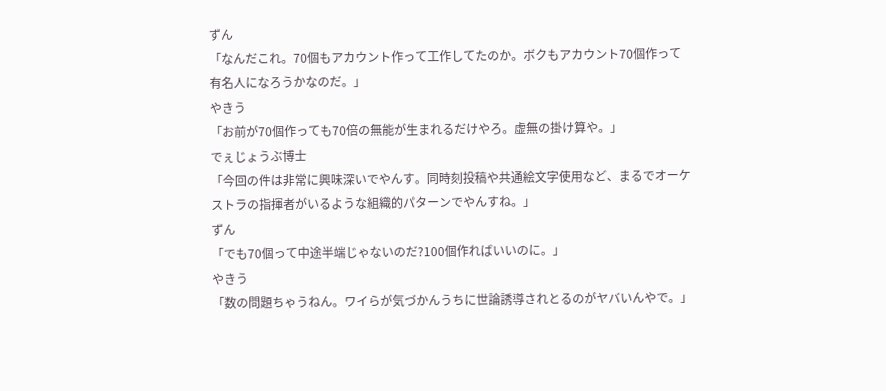ずん
「なんだこれ。70個もアカウント作って工作してたのか。ボクもアカウント70個作って有名人になろうかなのだ。」
やきう
「お前が70個作っても70倍の無能が生まれるだけやろ。虚無の掛け算や。」
でぇじょうぶ博士
「今回の件は非常に興味深いでやんす。同時刻投稿や共通絵文字使用など、まるでオーケストラの指揮者がいるような組織的パターンでやんすね。」
ずん
「でも70個って中途半端じゃないのだ?100個作ればいいのに。」
やきう
「数の問題ちゃうねん。ワイらが気づかんうちに世論誘導されとるのがヤバいんやで。」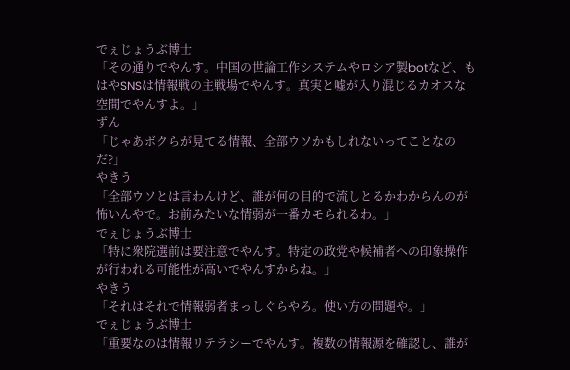でぇじょうぶ博士
「その通りでやんす。中国の世論工作システムやロシア製botなど、もはやSNSは情報戦の主戦場でやんす。真実と嘘が入り混じるカオスな空間でやんすよ。」
ずん
「じゃあボクらが見てる情報、全部ウソかもしれないってことなのだ?」
やきう
「全部ウソとは言わんけど、誰が何の目的で流しとるかわからんのが怖いんやで。お前みたいな情弱が一番カモられるわ。」
でぇじょうぶ博士
「特に衆院選前は要注意でやんす。特定の政党や候補者への印象操作が行われる可能性が高いでやんすからね。」
やきう
「それはそれで情報弱者まっしぐらやろ。使い方の問題や。」
でぇじょうぶ博士
「重要なのは情報リテラシーでやんす。複数の情報源を確認し、誰が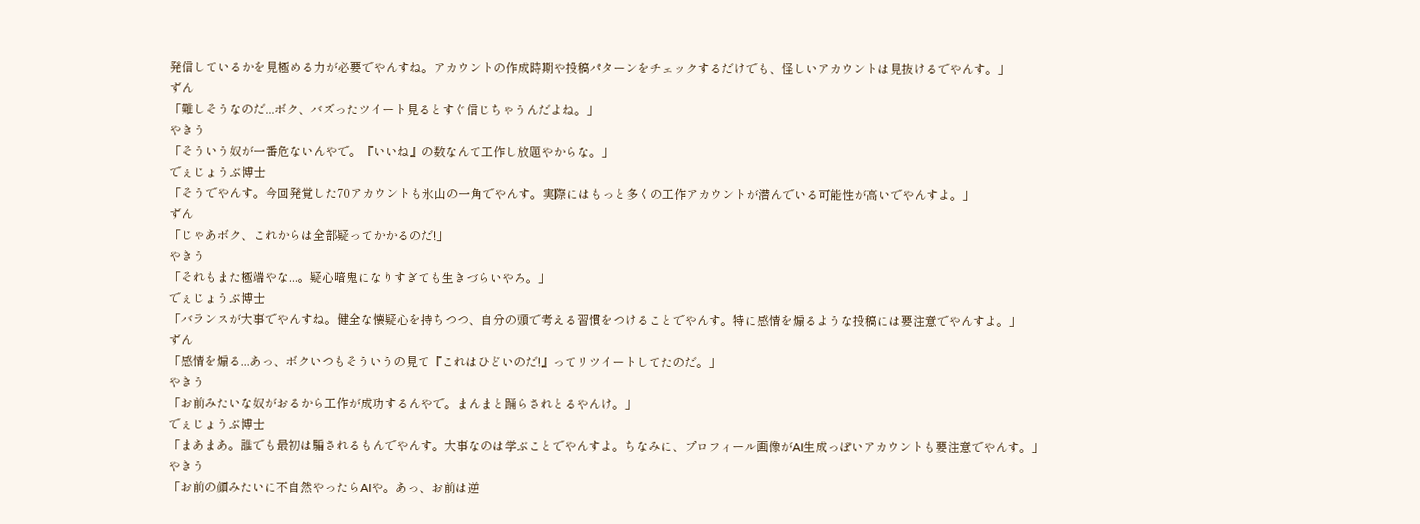発信しているかを見極める力が必要でやんすね。アカウントの作成時期や投稿パターンをチェックするだけでも、怪しいアカウントは見抜けるでやんす。」
ずん
「難しそうなのだ...ボク、バズったツイート見るとすぐ信じちゃうんだよね。」
やきう
「そういう奴が一番危ないんやで。『いいね』の数なんて工作し放題やからな。」
でぇじょうぶ博士
「そうでやんす。今回発覚した70アカウントも氷山の一角でやんす。実際にはもっと多くの工作アカウントが潜んでいる可能性が高いでやんすよ。」
ずん
「じゃあボク、これからは全部疑ってかかるのだ!」
やきう
「それもまた極端やな...。疑心暗鬼になりすぎても生きづらいやろ。」
でぇじょうぶ博士
「バランスが大事でやんすね。健全な懐疑心を持ちつつ、自分の頭で考える習慣をつけることでやんす。特に感情を煽るような投稿には要注意でやんすよ。」
ずん
「感情を煽る...あっ、ボクいつもそういうの見て『これはひどいのだ!』ってリツイートしてたのだ。」
やきう
「お前みたいな奴がおるから工作が成功するんやで。まんまと踊らされとるやんけ。」
でぇじょうぶ博士
「まあまあ。誰でも最初は騙されるもんでやんす。大事なのは学ぶことでやんすよ。ちなみに、プロフィール画像がAI生成っぽいアカウントも要注意でやんす。」
やきう
「お前の顔みたいに不自然やったらAIや。あっ、お前は逆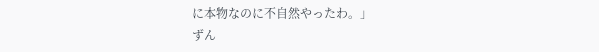に本物なのに不自然やったわ。」
ずん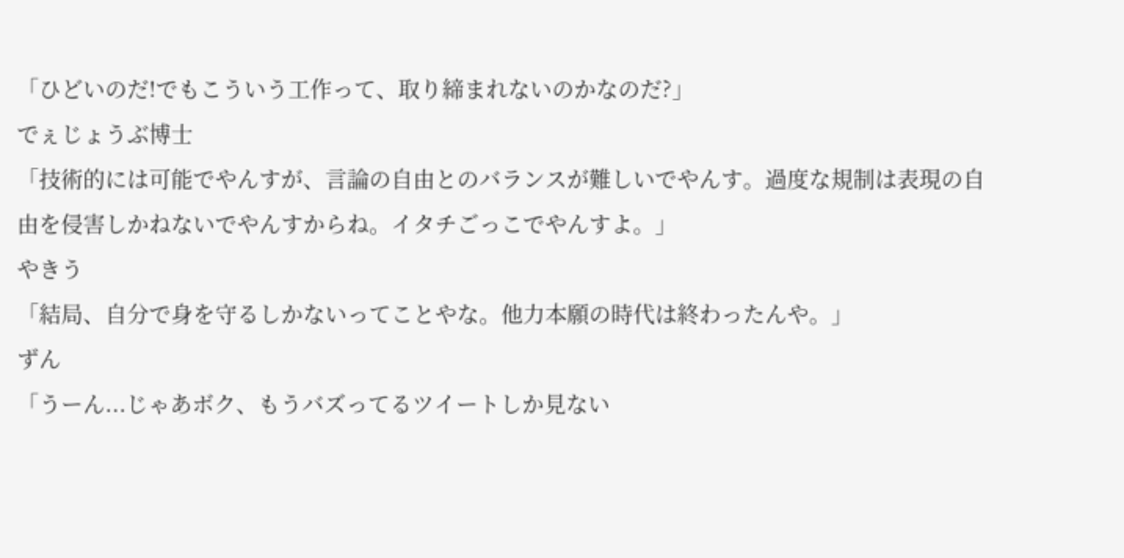「ひどいのだ!でもこういう工作って、取り締まれないのかなのだ?」
でぇじょうぶ博士
「技術的には可能でやんすが、言論の自由とのバランスが難しいでやんす。過度な規制は表現の自由を侵害しかねないでやんすからね。イタチごっこでやんすよ。」
やきう
「結局、自分で身を守るしかないってことやな。他力本願の時代は終わったんや。」
ずん
「うーん...じゃあボク、もうバズってるツイートしか見ない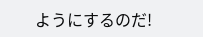ようにするのだ!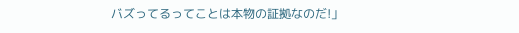バズってるってことは本物の証拠なのだ!」